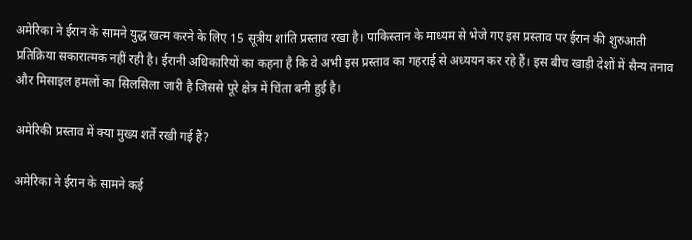अमेरिका ने ईरान के सामने युद्ध खत्म करने के लिए 15 सूत्रीय शांति प्रस्ताव रखा है। पाकिस्तान के माध्यम से भेजे गए इस प्रस्ताव पर ईरान की शुरुआती प्रतिक्रिया सकारात्मक नहीं रही है। ईरानी अधिकारियों का कहना है कि वे अभी इस प्रस्ताव का गहराई से अध्ययन कर रहे हैं। इस बीच खाड़ी देशों में सैन्य तनाव और मिसाइल हमलों का सिलसिला जारी है जिससे पूरे क्षेत्र में चिंता बनी हुई है।

अमेरिकी प्रस्ताव में क्या मुख्य शर्तें रखी गई हैं?

अमेरिका ने ईरान के सामने कई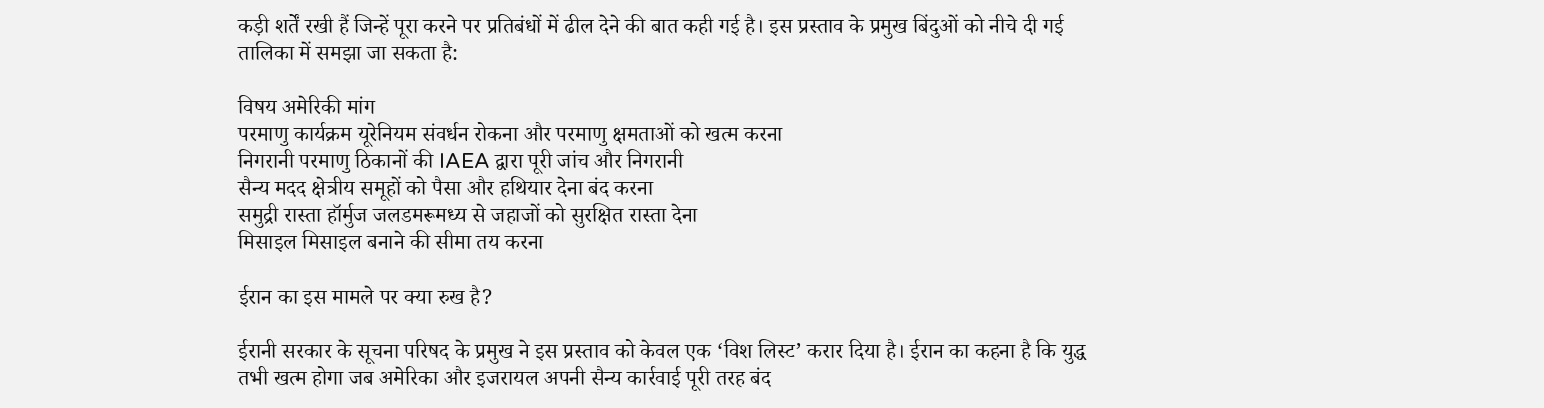कड़ी शर्तें रखी हैं जिन्हें पूरा करने पर प्रतिबंधों में ढील देने की बात कही गई है। इस प्रस्ताव के प्रमुख बिंदुओं को नीचे दी गई तालिका में समझा जा सकता है:

विषय अमेरिकी मांग
परमाणु कार्यक्रम यूरेनियम संवर्धन रोकना और परमाणु क्षमताओं को खत्म करना
निगरानी परमाणु ठिकानों की IAEA द्वारा पूरी जांच और निगरानी
सैन्य मदद क्षेत्रीय समूहों को पैसा और हथियार देना बंद करना
समुद्री रास्ता हॉर्मुज जलडमरूमध्य से जहाजों को सुरक्षित रास्ता देना
मिसाइल मिसाइल बनाने की सीमा तय करना

ईरान का इस मामले पर क्या रुख है?

ईरानी सरकार के सूचना परिषद के प्रमुख ने इस प्रस्ताव को केवल एक ‘विश लिस्ट’ करार दिया है। ईरान का कहना है कि युद्ध तभी खत्म होगा जब अमेरिका और इजरायल अपनी सैन्य कार्रवाई पूरी तरह बंद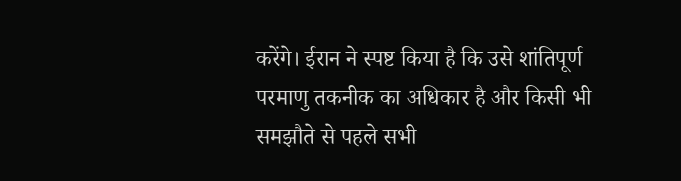करेंगे। ईरान ने स्पष्ट किया है कि उसे शांतिपूर्ण परमाणु तकनीक का अधिकार है और किसी भी समझौते से पहले सभी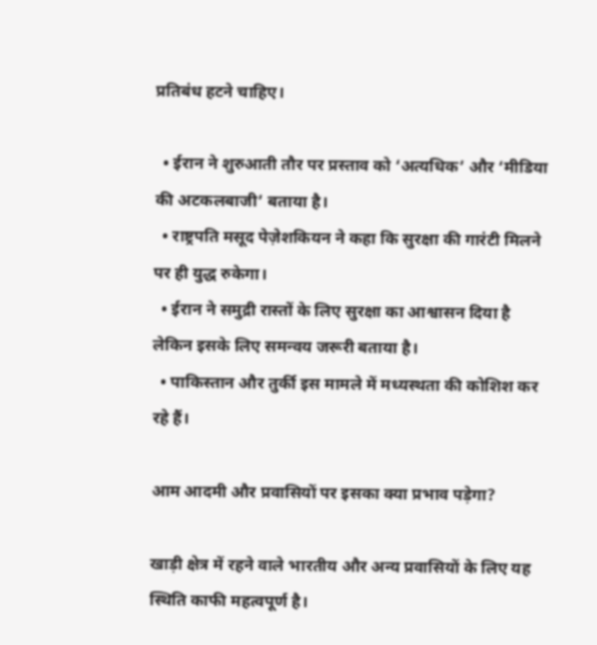प्रतिबंध हटने चाहिए।

  • ईरान ने शुरुआती तौर पर प्रस्ताव को ‘अत्यधिक’ और ‘मीडिया की अटकलबाजी’ बताया है।
  • राष्ट्रपति मसूद पेज़ेशकियन ने कहा कि सुरक्षा की गारंटी मिलने पर ही युद्ध रुकेगा।
  • ईरान ने समुद्री रास्तों के लिए सुरक्षा का आश्वासन दिया है लेकिन इसके लिए समन्वय जरूरी बताया है।
  • पाकिस्तान और तुर्की इस मामले में मध्यस्थता की कोशिश कर रहे हैं।

आम आदमी और प्रवासियों पर इसका क्या प्रभाव पड़ेगा?

खाड़ी क्षेत्र में रहने वाले भारतीय और अन्य प्रवासियों के लिए यह स्थिति काफी महत्वपूर्ण है।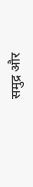समुद्र और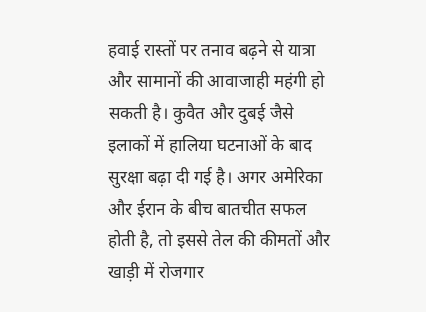हवाई रास्तों पर तनाव बढ़ने से यात्रा और सामानों की आवाजाही महंगी हो सकती है। कुवैत और दुबई जैसे इलाकों में हालिया घटनाओं के बाद सुरक्षा बढ़ा दी गई है। अगर अमेरिका और ईरान के बीच बातचीत सफल होती है, तो इससे तेल की कीमतों और खाड़ी में रोजगार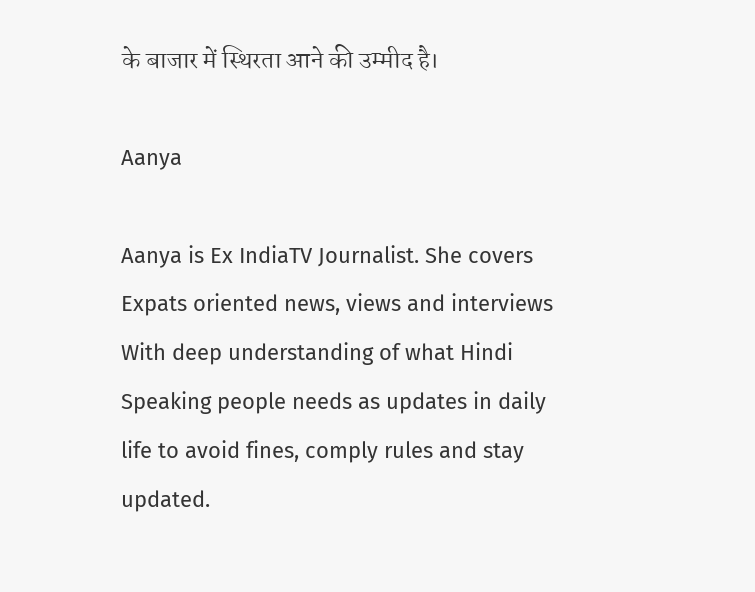के बाजार में स्थिरता आने की उम्मीद है।

Aanya

Aanya is Ex IndiaTV Journalist. She covers Expats oriented news, views and interviews With deep understanding of what Hindi Speaking people needs as updates in daily life to avoid fines, comply rules and stay updated.